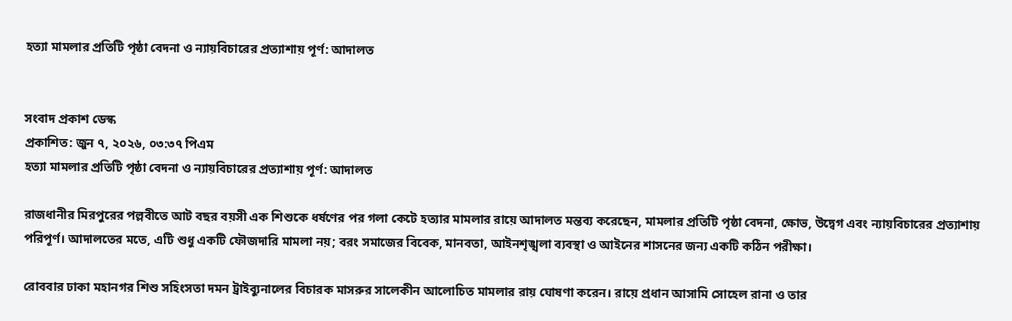হত্যা মামলার প্রতিটি পৃষ্ঠা বেদনা ও ন্যায়বিচারের প্রত্যাশায় পূর্ণ: আদালত


সংবাদ প্রকাশ ডেস্ক
প্রকাশিত: জুন ৭, ২০২৬, ০৩:৩৭ পিএম
হত্যা মামলার প্রতিটি পৃষ্ঠা বেদনা ও ন্যায়বিচারের প্রত্যাশায় পূর্ণ: আদালত

রাজধানীর মিরপুরের পল্লবীতে আট বছর বয়সী এক শিশুকে ধর্ষণের পর গলা কেটে হত্যার মামলার রায়ে আদালত মন্তব্য করেছেন, মামলার প্রতিটি পৃষ্ঠা বেদনা, ক্ষোভ, উদ্বেগ এবং ন্যায়বিচারের প্রত্যাশায় পরিপূর্ণ। আদালতের মতে, এটি শুধু একটি ফৌজদারি মামলা নয়; বরং সমাজের বিবেক, মানবতা, আইনশৃঙ্খলা ব্যবস্থা ও আইনের শাসনের জন্য একটি কঠিন পরীক্ষা।

রোববার ঢাকা মহানগর শিশু সহিংসতা দমন ট্রাইব্যুনালের বিচারক মাসরুর সালেকীন আলোচিত মামলার রায় ঘোষণা করেন। রায়ে প্রধান আসামি সোহেল রানা ও তার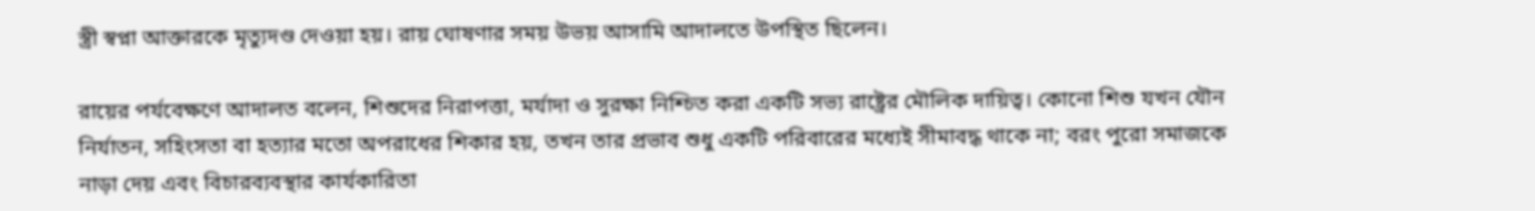স্ত্রী স্বপ্না আক্তারকে মৃত্যুদণ্ড দেওয়া হয়। রায় ঘোষণার সময় উভয় আসামি আদালতে উপস্থিত ছিলেন।

রায়ের পর্যবেক্ষণে আদালত বলেন, শিশুদের নিরাপত্তা, মর্যাদা ও সুরক্ষা নিশ্চিত করা একটি সভ্য রাষ্ট্রের মৌলিক দায়িত্ব। কোনো শিশু যখন যৌন নির্যাতন, সহিংসতা বা হত্যার মতো অপরাধের শিকার হয়, তখন তার প্রভাব শুধু একটি পরিবারের মধ্যেই সীমাবদ্ধ থাকে না; বরং পুরো সমাজকে নাড়া দেয় এবং বিচারব্যবস্থার কার্যকারিতা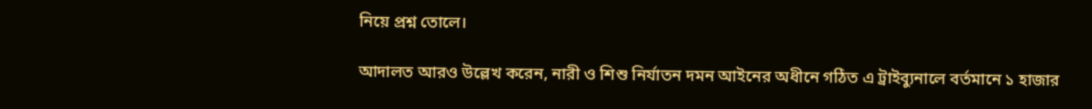নিয়ে প্রশ্ন তোলে।

আদালত আরও উল্লেখ করেন, নারী ও শিশু নির্যাতন দমন আইনের অধীনে গঠিত এ ট্রাইব্যুনালে বর্তমানে ১ হাজার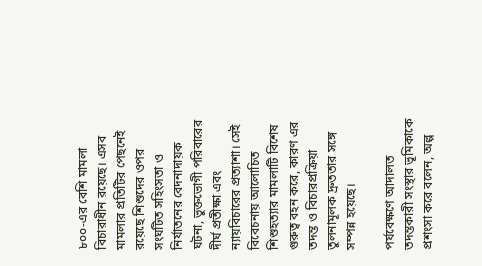৮০০-এর বেশি মামলা বিচারাধীন রয়েছে। এসব মামলার প্রতিটির পেছনেই রয়েছে শিশুদের ওপর সংঘটিত সহিংসতা ও নির্যাতনের বেদনাদায়ক ঘটনা, ভুক্তভোগী পরিবারের দীর্ঘ প্রতীক্ষা এবং ন্যায়বিচারের প্রত্যাশা। সেই বিবেচনায় আলোচিত শিশুহত্যার মামলাটি বিশেষ গুরুত্ব বহন করে, কারণ এর তদন্ত ও বিচারপ্রক্রিয়া তুলনামূলক দ্রুততার সঙ্গে সম্পন্ন হয়েছে।

পর্যবেক্ষণে আদালত তদন্তকারী সংস্থার ভূমিকাকে প্রশংসা করে বলেন, অল্প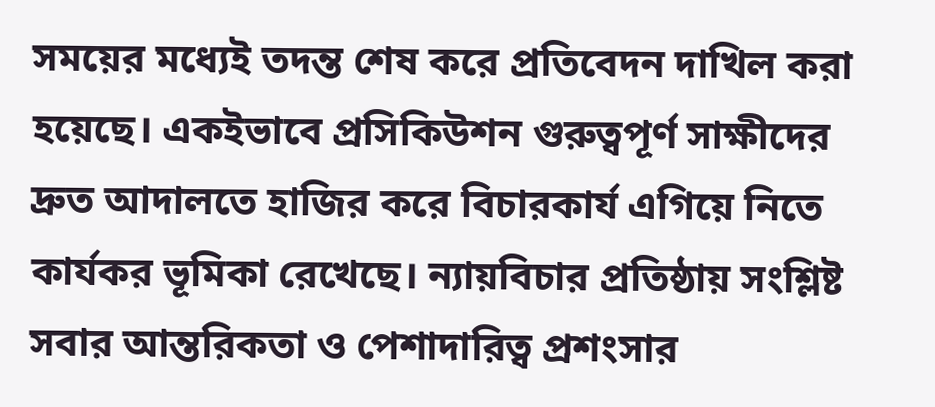সময়ের মধ্যেই তদন্ত শেষ করে প্রতিবেদন দাখিল করা হয়েছে। একইভাবে প্রসিকিউশন গুরুত্বপূর্ণ সাক্ষীদের দ্রুত আদালতে হাজির করে বিচারকার্য এগিয়ে নিতে কার্যকর ভূমিকা রেখেছে। ন্যায়বিচার প্রতিষ্ঠায় সংশ্লিষ্ট সবার আন্তরিকতা ও পেশাদারিত্ব প্রশংসার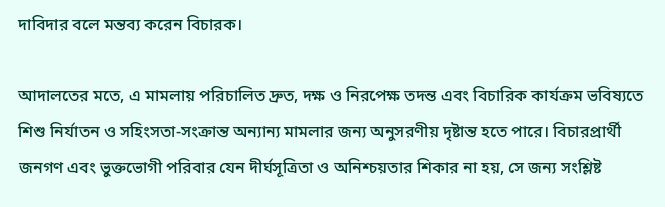দাবিদার বলে মন্তব্য করেন বিচারক।

আদালতের মতে, এ মামলায় পরিচালিত দ্রুত, দক্ষ ও নিরপেক্ষ তদন্ত এবং বিচারিক কার্যক্রম ভবিষ্যতে শিশু নির্যাতন ও সহিংসতা-সংক্রান্ত অন্যান্য মামলার জন্য অনুসরণীয় দৃষ্টান্ত হতে পারে। বিচারপ্রার্থী জনগণ এবং ভুক্তভোগী পরিবার যেন দীর্ঘসূত্রিতা ও অনিশ্চয়তার শিকার না হয়, সে জন্য সংশ্লিষ্ট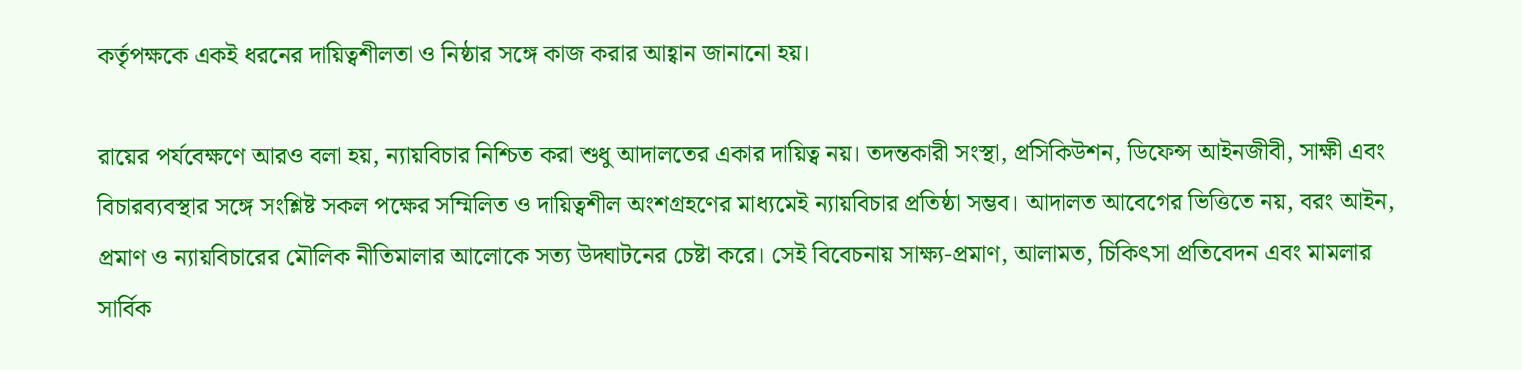কর্তৃপক্ষকে একই ধরনের দায়িত্বশীলতা ও নিষ্ঠার সঙ্গে কাজ করার আহ্বান জানানো হয়।

রায়ের পর্যবেক্ষণে আরও বলা হয়, ন্যায়বিচার নিশ্চিত করা শুধু আদালতের একার দায়িত্ব নয়। তদন্তকারী সংস্থা, প্রসিকিউশন, ডিফেন্স আইনজীবী, সাক্ষী এবং বিচারব্যবস্থার সঙ্গে সংশ্লিষ্ট সকল পক্ষের সম্মিলিত ও দায়িত্বশীল অংশগ্রহণের মাধ্যমেই ন্যায়বিচার প্রতিষ্ঠা সম্ভব। আদালত আবেগের ভিত্তিতে নয়, বরং আইন, প্রমাণ ও ন্যায়বিচারের মৌলিক নীতিমালার আলোকে সত্য উদ্ঘাটনের চেষ্টা করে। সেই বিবেচনায় সাক্ষ্য-প্রমাণ, আলামত, চিকিৎসা প্রতিবেদন এবং মামলার সার্বিক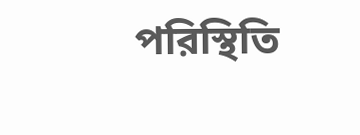পরিস্থিতি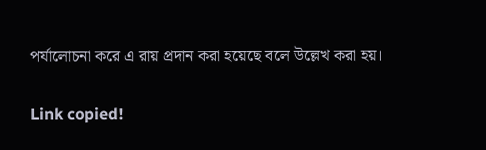পর্যালোচনা করে এ রায় প্রদান করা হয়েছে বলে উল্লেখ করা হয়।

Link copied!